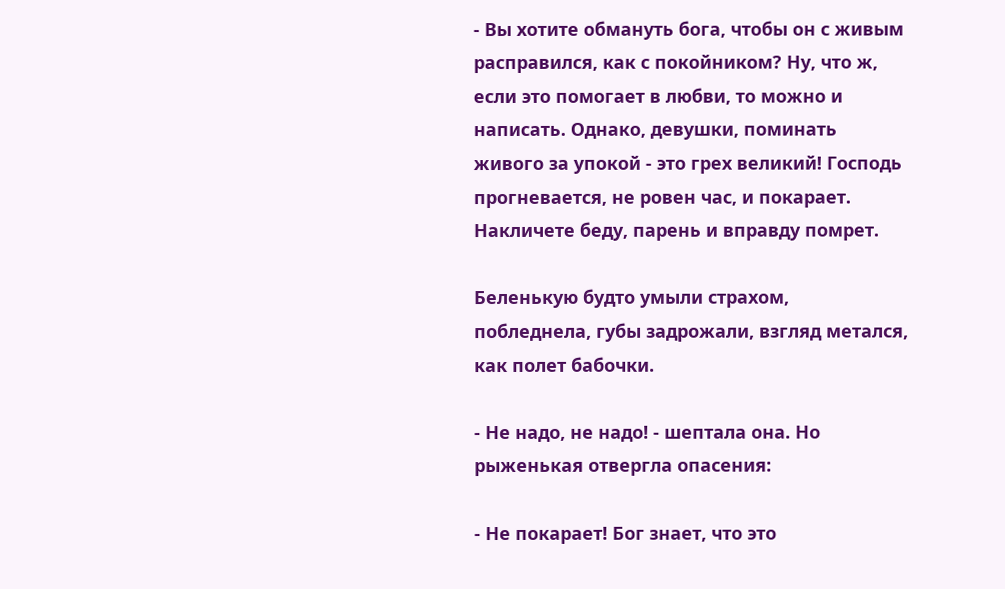- Вы хотите обмануть бога, чтобы он с живым расправился, как с покойником? Ну, что ж, если это помогает в любви, то можно и написать. Однако, девушки, поминать живого за упокой - это грех великий! Господь прогневается, не ровен час, и покарает. Накличете беду, парень и вправду помрет.

Беленькую будто умыли страхом, побледнела, губы задрожали, взгляд метался, как полет бабочки.

- Не надо, не надо! - шептала она. Но рыженькая отвергла опасения:

- Не покарает! Бог знает, что это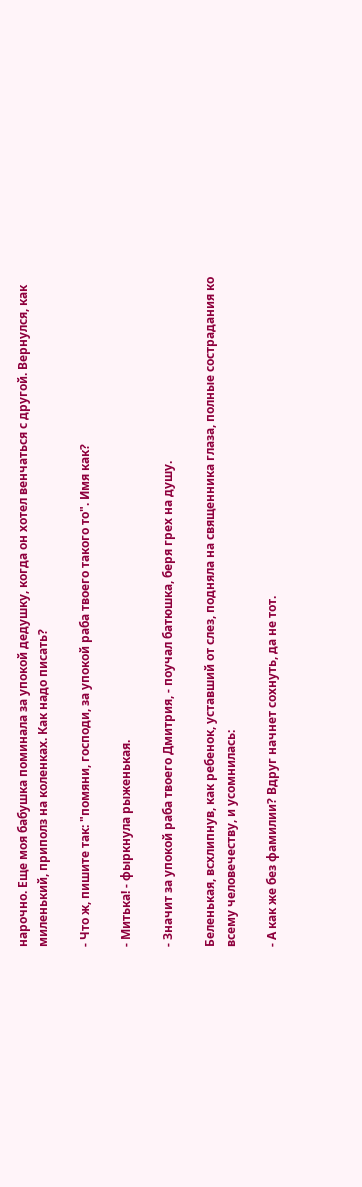нарочно. Еще моя бабушка поминала за упокой дедушку, когда он хотел венчаться с другой. Вернулся, как миленький, приполз на коленках. Как надо писать?

- Что ж, пишите так: "помяни, господи, за упокой раба твоего такого то". Имя как?

- Митька! - фыркнула рыженькая.

- Значит за упокой раба твоего Дмитрия, - поучал батюшка, беря грех на душу.

Беленькая, всхлипнув, как ребенок, уставший от слез, подняла на священника глаза, полные сострадания ко всему человечеству, и усомнилась:

- А как же без фамилии? Вдруг начнет сохнуть, да не тот.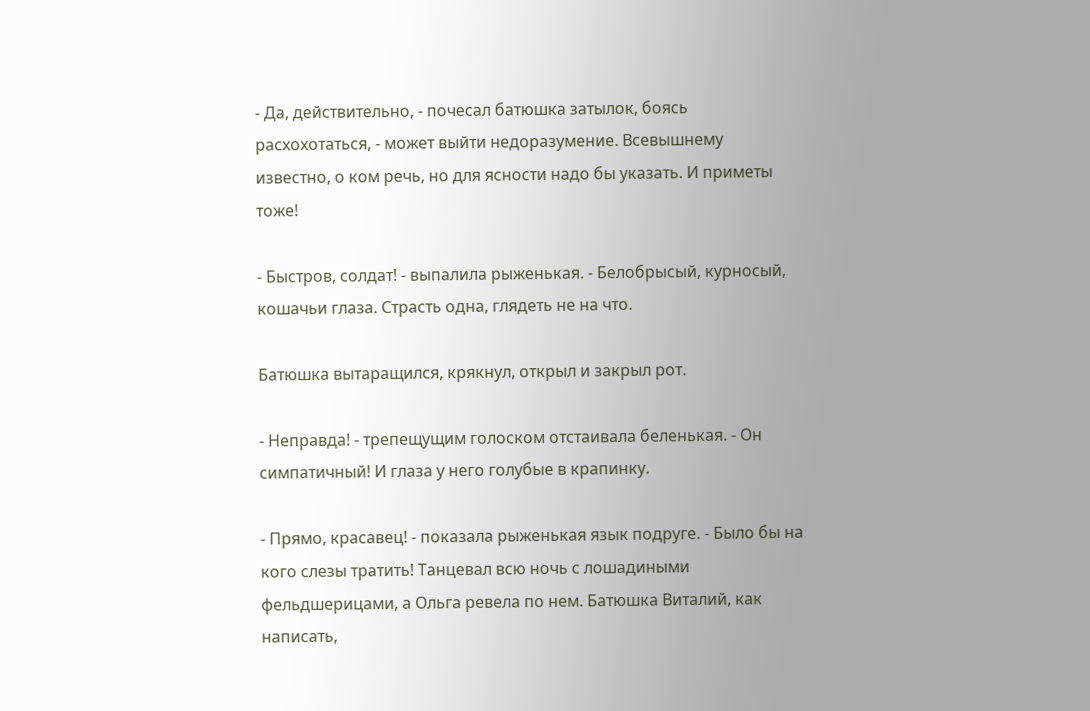- Да, действительно, - почесал батюшка затылок, боясь расхохотаться, - может выйти недоразумение. Всевышнему известно, о ком речь, но для ясности надо бы указать. И приметы тоже!

- Быстров, солдат! - выпалила рыженькая. - Белобрысый, курносый, кошачьи глаза. Страсть одна, глядеть не на что.

Батюшка вытаращился, крякнул, открыл и закрыл рот.

- Неправда! - трепещущим голоском отстаивала беленькая. - Он симпатичный! И глаза у него голубые в крапинку.

- Прямо, красавец! - показала рыженькая язык подруге. - Было бы на кого слезы тратить! Танцевал всю ночь с лошадиными фельдшерицами, а Ольга ревела по нем. Батюшка Виталий, как написать,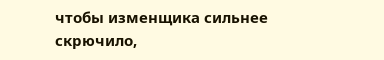чтобы изменщика сильнее скрючило,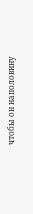чтобы он наполовину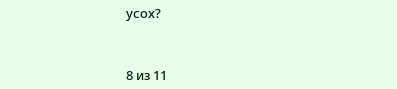усох?



8 из 11